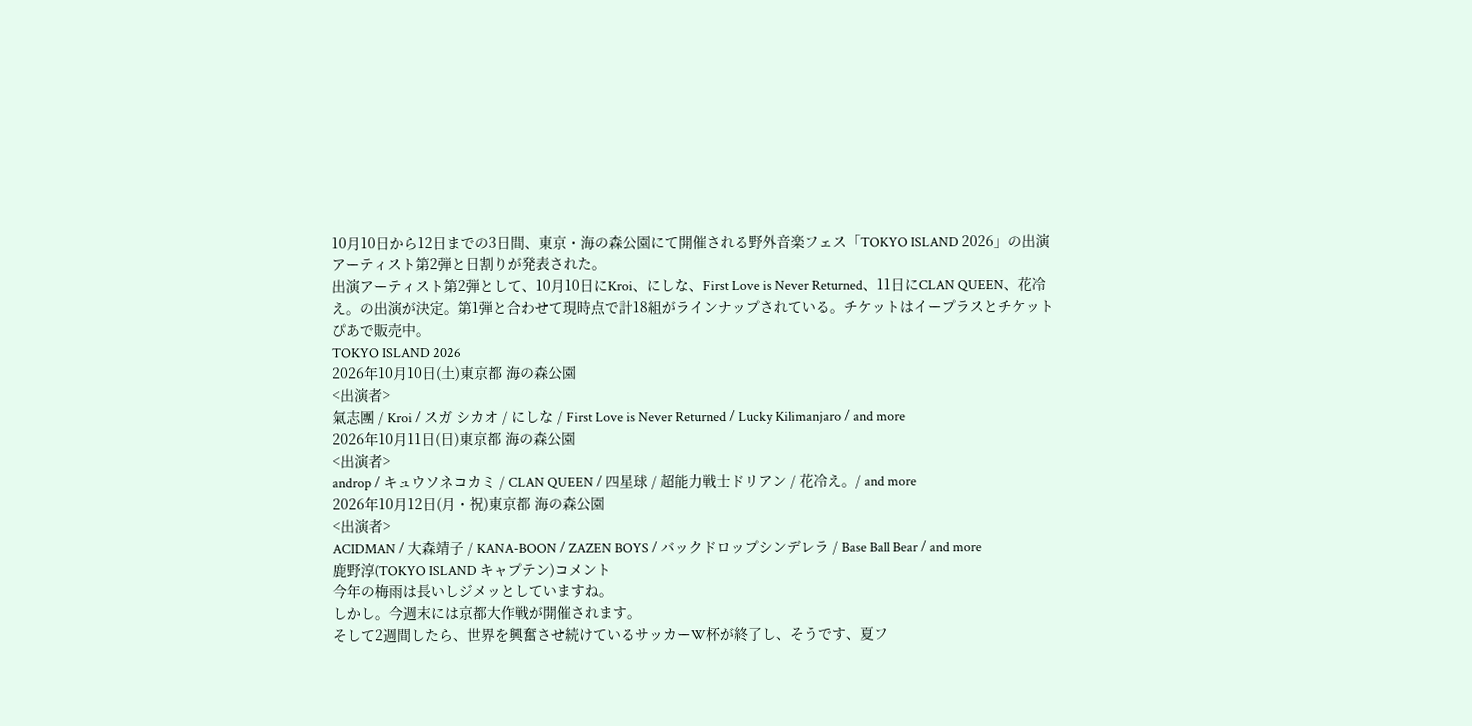10月10日から12日までの3日間、東京・海の森公園にて開催される野外音楽フェス「TOKYO ISLAND 2026」の出演アーティスト第2弾と日割りが発表された。
出演アーティスト第2弾として、10月10日にKroi、にしな、First Love is Never Returned、11日にCLAN QUEEN、花冷え。の出演が決定。第1弾と合わせて現時点で計18組がラインナップされている。チケットはイープラスとチケットぴあで販売中。
TOKYO ISLAND 2026
2026年10月10日(土)東京都 海の森公園
<出演者>
氣志團 / Kroi / スガ シカオ / にしな / First Love is Never Returned / Lucky Kilimanjaro / and more
2026年10月11日(日)東京都 海の森公園
<出演者>
androp / キュウソネコカミ / CLAN QUEEN / 四星球 / 超能力戦士ドリアン / 花冷え。/ and more
2026年10月12日(月・祝)東京都 海の森公園
<出演者>
ACIDMAN / 大森靖子 / KANA-BOON / ZAZEN BOYS / バックドロップシンデレラ / Base Ball Bear / and more
鹿野淳(TOKYO ISLAND キャプテン)コメント
今年の梅雨は長いしジメッとしていますね。
しかし。今週末には京都大作戦が開催されます。
そして2週間したら、世界を興奮させ続けているサッカーW杯が終了し、そうです、夏フ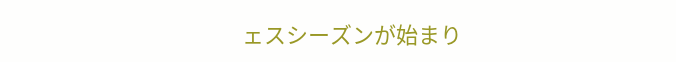ェスシーズンが始まり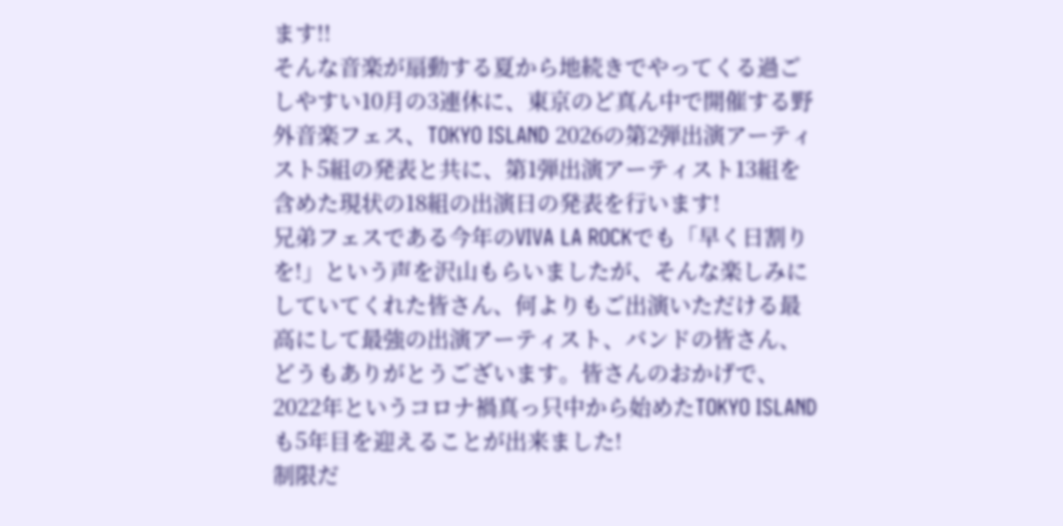ます!!
そんな音楽が扇動する夏から地続きでやってくる過ごしやすい10月の3連休に、東京のど真ん中で開催する野外音楽フェス、TOKYO ISLAND 2026の第2弾出演アーティスト5組の発表と共に、第1弾出演アーティスト13組を含めた現状の18組の出演日の発表を行います!
兄弟フェスである今年のVIVA LA ROCKでも「早く日割りを!」という声を沢山もらいましたが、そんな楽しみにしていてくれた皆さん、何よりもご出演いただける最高にして最強の出演アーティスト、バンドの皆さん、どうもありがとうございます。皆さんのおかげで、2022年というコロナ禍真っ只中から始めたTOKYO ISLANDも5年目を迎えることが出来ました!
制限だ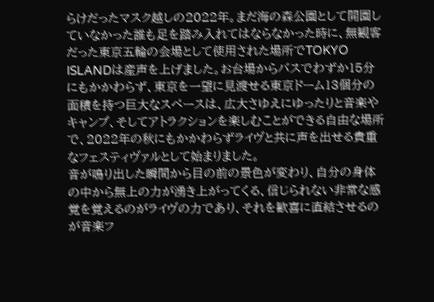らけだったマスク越しの2022年。まだ海の森公園として開園していなかった誰も足を踏み入れてはならなかった時に、無観客だった東京五輪の会場として使用された場所でTOKYO ISLANDは産声を上げました。お台場からバスでわずか15分にもかかわらず、東京を一望に見渡せる東京ドーム13個分の面積を持つ巨大なスペースは、広大さゆえにゆったりと音楽やキャンプ、そしてアトラクションを楽しむことができる自由な場所で、2022年の秋にもかかわらずライヴと共に声を出せる貴重なフェスティヴァルとして始まりました。
音が鳴り出した瞬間から目の前の景色が変わり、自分の身体の中から無上の力が湧き上がってくる、信じられない非常な感覚を覚えるのがライヴの力であり、それを歓喜に直結させるのが音楽フ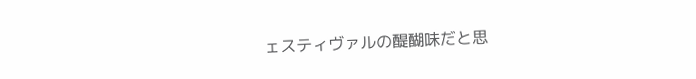ェスティヴァルの醍醐味だと思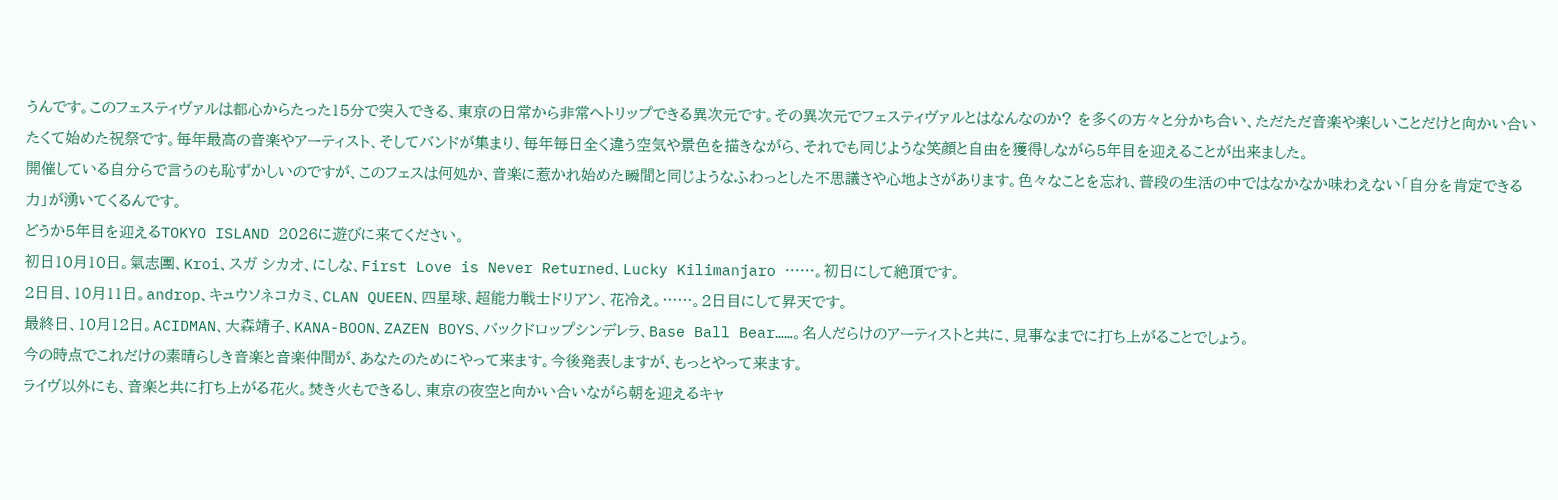うんです。このフェスティヴァルは都心からたった15分で突入できる、東京の日常から非常へトリップできる異次元です。その異次元でフェスティヴァルとはなんなのか? を多くの方々と分かち合い、ただただ音楽や楽しいことだけと向かい合いたくて始めた祝祭です。毎年最高の音楽やアーティスト、そしてバンドが集まり、毎年毎日全く違う空気や景色を描きながら、それでも同じような笑顔と自由を獲得しながら5年目を迎えることが出来ました。
開催している自分らで言うのも恥ずかしいのですが、このフェスは何処か、音楽に惹かれ始めた瞬間と同じようなふわっとした不思議さや心地よさがあります。色々なことを忘れ、普段の生活の中ではなかなか味わえない「自分を肯定できる力」が湧いてくるんです。
どうか5年目を迎えるTOKYO ISLAND 2026に遊びに来てください。
初日10月10日。氣志團、Kroi、スガ シカオ、にしな、First Love is Never Returned、Lucky Kilimanjaro ……。初日にして絶頂です。
2日目、10月11日。androp、キュウソネコカミ、CLAN QUEEN、四星球、超能力戦士ドリアン、花冷え。……。2日目にして昇天です。
最終日、10月12日。ACIDMAN、大森靖子、KANA-BOON、ZAZEN BOYS、バックドロップシンデレラ、Base Ball Bear……。名人だらけのアーティストと共に、見事なまでに打ち上がることでしょう。
今の時点でこれだけの素晴らしき音楽と音楽仲間が、あなたのためにやって来ます。今後発表しますが、もっとやって来ます。
ライヴ以外にも、音楽と共に打ち上がる花火。焚き火もできるし、東京の夜空と向かい合いながら朝を迎えるキャ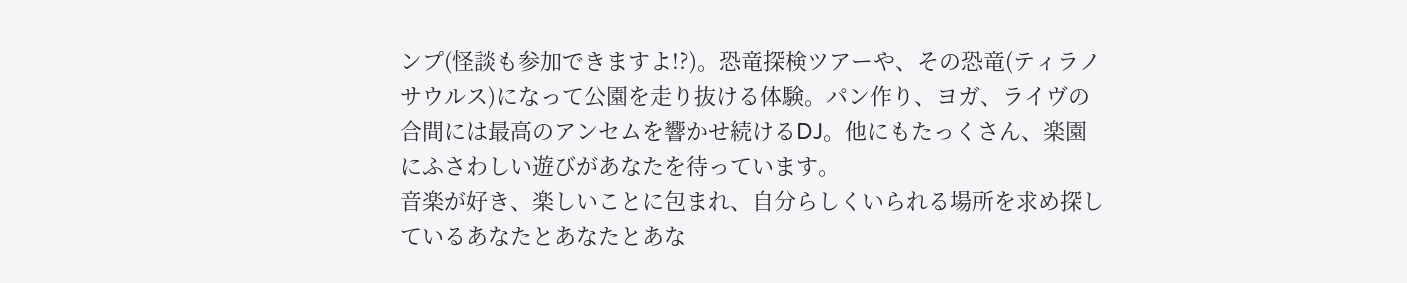ンプ(怪談も参加できますよ!?)。恐竜探検ツアーや、その恐竜(ティラノサウルス)になって公園を走り抜ける体験。パン作り、ヨガ、ライヴの合間には最高のアンセムを響かせ続けるDJ。他にもたっくさん、楽園にふさわしい遊びがあなたを待っています。
音楽が好き、楽しいことに包まれ、自分らしくいられる場所を求め探しているあなたとあなたとあな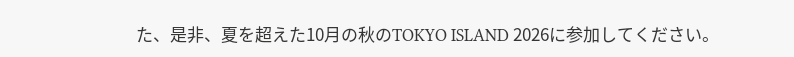た、是非、夏を超えた10月の秋のTOKYO ISLAND 2026に参加してください。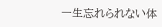一生忘れられない体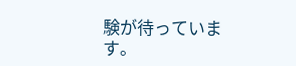験が待っています。